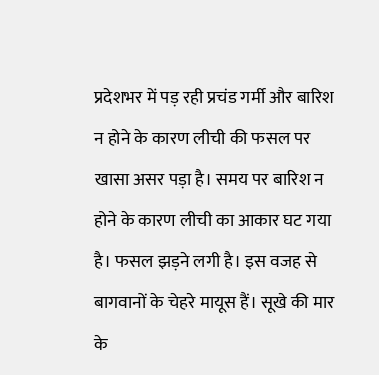प्रदेशभर में पड़ रही प्रचंड गर्मी और बारिश न होने के कारण लीची की फसल पर खासा असर पड़ा है। समय पर बारिश न होने के कारण लीची का आकार घट गया है। फसल झड़ने लगी है। इस वजह से बागवानों के चेहरे मायूस हैं। सूखे की मार के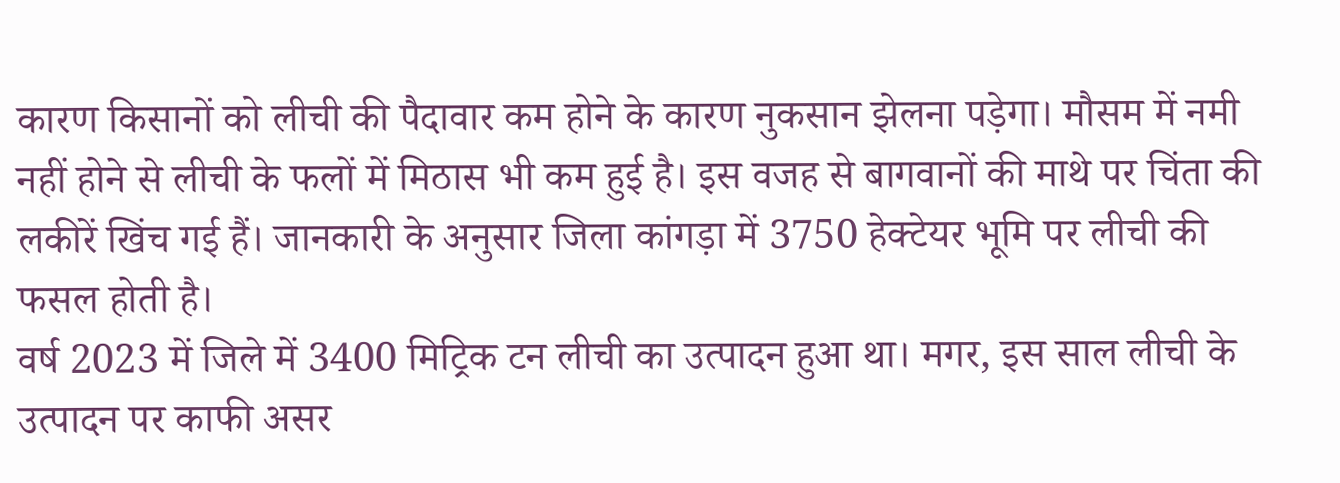कारण किसानों को लीची की पैदावार कम होने के कारण नुकसान झेलना पड़ेगा। मौसम में नमी नहीं होने से लीची के फलों में मिठास भी कम हुई है। इस वजह से बागवानों की माथे पर चिंता की लकीरें खिंच गई हैं। जानकारी के अनुसार जिला कांगड़ा में 3750 हेक्टेयर भूमि पर लीची की फसल होती है।
वर्ष 2023 में जिले में 3400 मिट्रिक टन लीची का उत्पादन हुआ था। मगर, इस साल लीची के उत्पादन पर काफी असर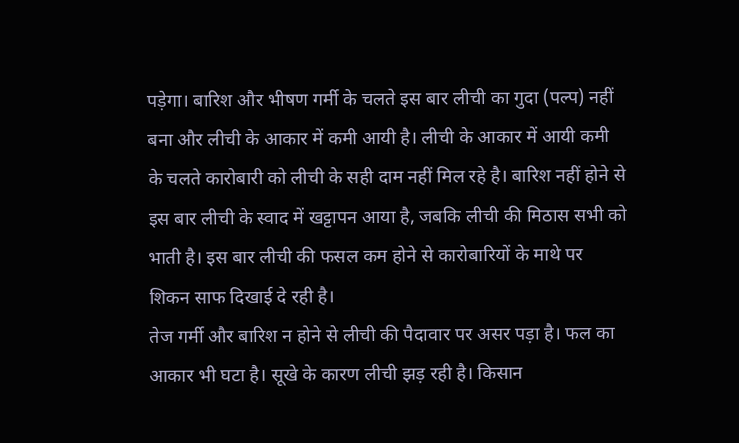पड़ेगा। बारिश और भीषण गर्मी के चलते इस बार लीची का गुदा (पल्प) नहीं बना और लीची के आकार में कमी आयी है। लीची के आकार में आयी कमी के चलते कारोबारी को लीची के सही दाम नहीं मिल रहे है। बारिश नहीं होने से इस बार लीची के स्वाद में खट्टापन आया है, जबकि लीची की मिठास सभी को भाती है। इस बार लीची की फसल कम होने से कारोबारियों के माथे पर शिकन साफ दिखाई दे रही है।
तेज गर्मी और बारिश न होने से लीची की पैदावार पर असर पड़ा है। फल का आकार भी घटा है। सूखे के कारण लीची झड़ रही है। किसान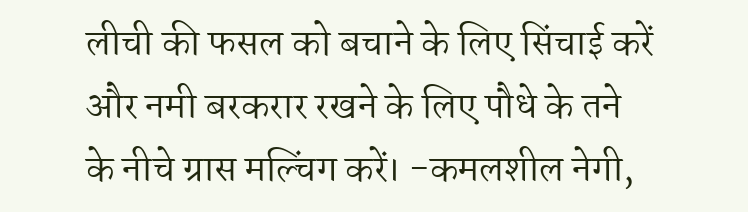लीची की फसल को बचाने के लिए सिंचाई करें और नमी बरकरार रखने के लिए पौधे के तने के नीचे ग्रास मल्चिंग करें। -कमलशील नेगी,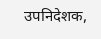उपनिदेशक,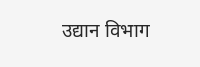उद्यान विभाग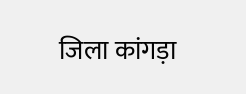जिला कांगड़ा